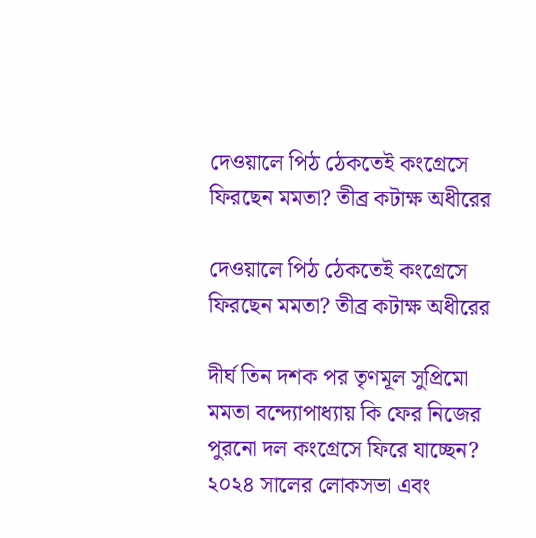দেওয়ালে পিঠ ঠেকতেই কংগ্রেসে ফিরছেন মমতা? তীব্র কটাক্ষ অধীরের

দেওয়ালে পিঠ ঠেকতেই কংগ্রেসে ফিরছেন মমতা? তীব্র কটাক্ষ অধীরের

দীর্ঘ তিন দশক পর তৃণমূল সুপ্রিমো মমতা বন্দ্যোপাধ্যায় কি ফের নিজের পুরনো দল কংগ্রেসে ফিরে যাচ্ছেন? ২০২৪ সালের লোকসভা এবং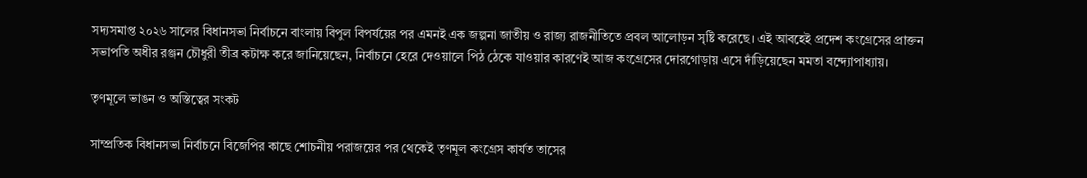সদ্যসমাপ্ত ২০২৬ সালের বিধানসভা নির্বাচনে বাংলায় বিপুল বিপর্যয়ের পর এমনই এক জল্পনা জাতীয় ও রাজ্য রাজনীতিতে প্রবল আলোড়ন সৃষ্টি করেছে। এই আবহেই প্রদেশ কংগ্রেসের প্রাক্তন সভাপতি অধীর রঞ্জন চৌধুরী তীব্র কটাক্ষ করে জানিয়েছেন, নির্বাচনে হেরে দেওয়ালে পিঠ ঠেকে যাওয়ার কারণেই আজ কংগ্রেসের দোরগোড়ায় এসে দাঁড়িয়েছেন মমতা বন্দ্যোপাধ্যায়।

তৃণমূলে ভাঙন ও অস্তিত্বের সংকট

সাম্প্রতিক বিধানসভা নির্বাচনে বিজেপির কাছে শোচনীয় পরাজয়ের পর থেকেই তৃণমূল কংগ্রেস কার্যত তাসের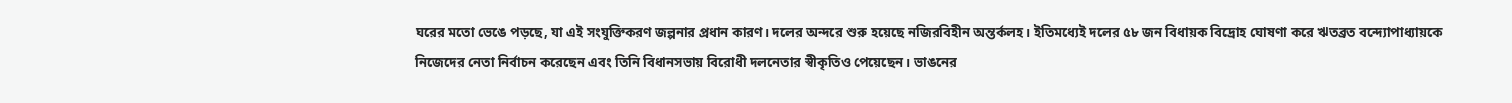ঘরের মতো ভেঙে পড়ছে, যা এই সংযুক্তিকরণ জল্পনার প্রধান কারণ। দলের অন্দরে শুরু হয়েছে নজিরবিহীন অন্তর্কলহ। ইতিমধ্যেই দলের ৫৮ জন বিধায়ক বিদ্রোহ ঘোষণা করে ঋতব্রত বন্দ্যোপাধ্যায়কে নিজেদের নেতা নির্বাচন করেছেন এবং তিনি বিধানসভায় বিরোধী দলনেতার স্বীকৃতিও পেয়েছেন। ভাঙনের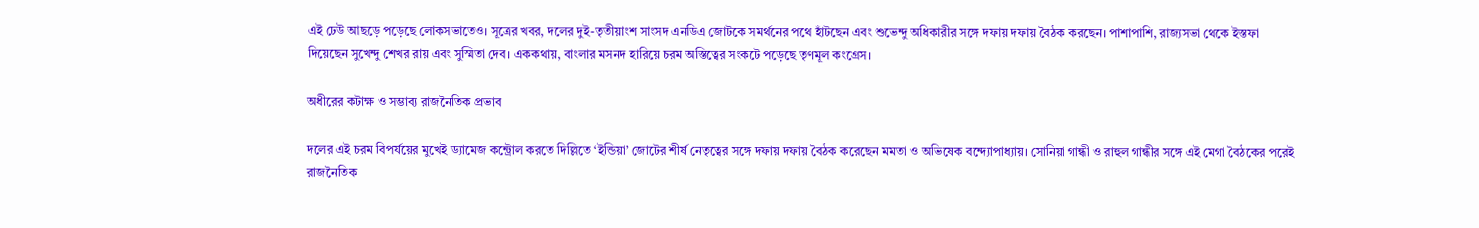এই ঢেউ আছড়ে পড়েছে লোকসভাতেও। সূত্রের খবর, দলের দুই-তৃতীয়াংশ সাংসদ এনডিএ জোটকে সমর্থনের পথে হাঁটছেন এবং শুভেন্দু অধিকারীর সঙ্গে দফায় দফায় বৈঠক করছেন। পাশাপাশি, রাজ্যসভা থেকে ইস্তফা দিয়েছেন সুখেন্দু শেখর রায় এবং সুস্মিতা দেব। এককথায়, বাংলার মসনদ হারিয়ে চরম অস্তিত্বের সংকটে পড়েছে তৃণমূল কংগ্রেস।

অধীরের কটাক্ষ ও সম্ভাব্য রাজনৈতিক প্রভাব

দলের এই চরম বিপর্যয়ের মুখেই ড্যামেজ কন্ট্রোল করতে দিল্লিতে ‘ইন্ডিয়া’ জোটের শীর্ষ নেতৃত্বের সঙ্গে দফায় দফায় বৈঠক করেছেন মমতা ও অভিষেক বন্দ্যোপাধ্যায়। সোনিয়া গান্ধী ও রাহুল গান্ধীর সঙ্গে এই মেগা বৈঠকের পরেই রাজনৈতিক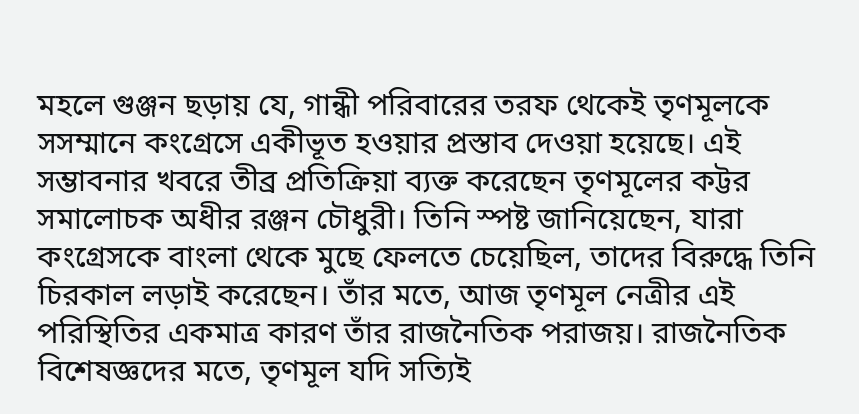মহলে গুঞ্জন ছড়ায় যে, গান্ধী পরিবারের তরফ থেকেই তৃণমূলকে সসম্মানে কংগ্রেসে একীভূত হওয়ার প্রস্তাব দেওয়া হয়েছে। এই সম্ভাবনার খবরে তীব্র প্রতিক্রিয়া ব্যক্ত করেছেন তৃণমূলের কট্টর সমালোচক অধীর রঞ্জন চৌধুরী। তিনি স্পষ্ট জানিয়েছেন, যারা কংগ্রেসকে বাংলা থেকে মুছে ফেলতে চেয়েছিল, তাদের বিরুদ্ধে তিনি চিরকাল লড়াই করেছেন। তাঁর মতে, আজ তৃণমূল নেত্রীর এই পরিস্থিতির একমাত্র কারণ তাঁর রাজনৈতিক পরাজয়। রাজনৈতিক বিশেষজ্ঞদের মতে, তৃণমূল যদি সত্যিই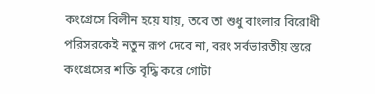কংগ্রেসে বিলীন হয়ে যায়, তবে তা শুধু বাংলার বিরোধী পরিসরকেই নতুন রূপ দেবে না, বরং সর্বভারতীয় স্তরে কংগ্রেসের শক্তি বৃদ্ধি করে গোটা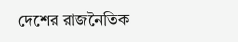দেশের রাজনৈতিক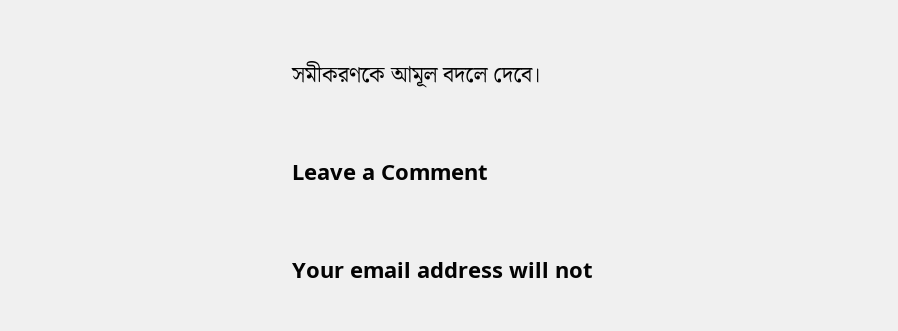সমীকরণকে আমূল বদলে দেবে।

Leave a Comment

Your email address will not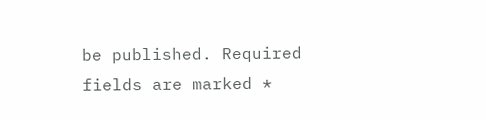be published. Required fields are marked *